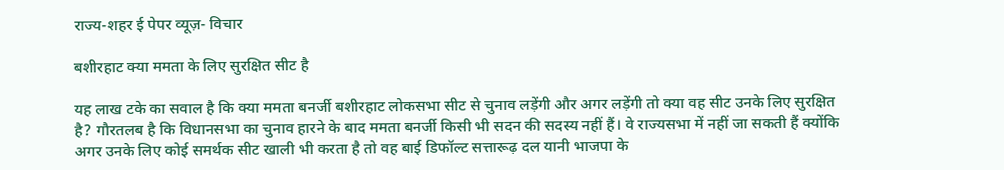राज्य-शहर ई पेपर व्यूज़- विचार

बशीरहाट क्या ममता के लिए सुरक्षित सीट है

यह लाख टके का सवाल है कि क्या ममता बनर्जी बशीरहाट लोकसभा सीट से चुनाव लड़ेंगी और अगर लड़ेंगी तो क्या वह सीट उनके लिए सुरक्षित है? गौरतलब है कि विधानसभा का चुनाव हारने के बाद ममता बनर्जी किसी भी सदन की सदस्य नहीं हैं। वे राज्यसभा में नहीं जा सकती हैं क्योंकि अगर उनके लिए कोई समर्थक सीट खाली भी करता है तो वह बाई डिफॉल्ट सत्तारूढ़ दल यानी भाजपा के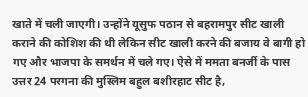खाते में चली जाएगी। उन्होंने यूसुफ पठान से बहरामपुर सीट खाली कराने की कोशिश की थी लेकिन सीट खाली करने की बजाय वे बागी हो गए और भाजपा के समर्थन में चले गए। ऐसे में ममता बनर्जी के पास उत्तर 24 परगना की मुस्लिम बहुल बशीरहाट सीट है,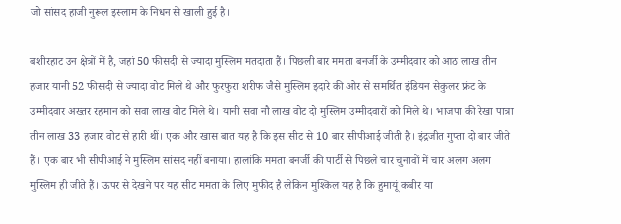जो सांसद हाजी नुरूल इस्लाम के निधन से खाली हुई है।

बशीरहाट उन क्षेत्रों में है, जहां 50 फीसदी से ज्यादा मुस्लिम मतदाता हैं। पिछली बार ममता बनर्जी के उम्मीदवार को आठ लाख तीन हजार यानी 52 फीसदी से ज्यादा वोट मिले थे और फुरफुरा शरीफ जैसे मुस्लिम इदारे की ओर से समर्थित इंडियन सेकुलर फ्रंट के उम्मीदवार अख्तर रहमान को सवा लाख वोट मिले थे। यानी सवा नौ लाख वोट दो मुस्लिम उम्मीदवारों को मिले थे। भाजपा की रेखा पात्रा तीन लाख 33 हजार वोट से हारी थीं। एक और खास बात यह है कि इस सीट से 10 बार सीपीआई जीती है। इंद्रजीत गुप्ता दो बार जीते हैं। एक बार भी सीपीआई ने मुस्लिम सांसद नहीं बनाया। हालांकि ममता बनर्जी की पार्टी से पिछले चार चुनावों में चार अलग अलग मुस्लिम ही जीते हैं। ऊपर से देखने पर यह सीट ममता के लिए मुफीद है लेकिन मुश्किल यह है कि हुमायूं कबीर या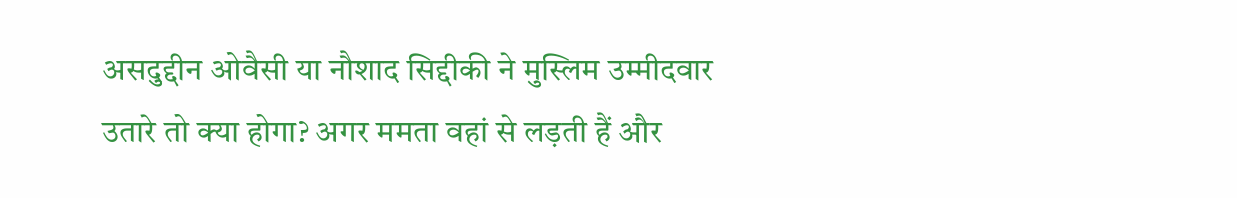असदुद्दीन ओवैसी या नौशाद सिद्दीकी ने मुस्लिम उम्मीदवार उतारे तो क्या होगा? अगर ममता वहां से लड़ती हैं और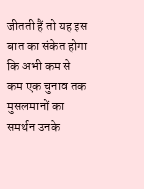जीतती हैं तो यह इस बात का संकेत होगा कि अभी कम से कम एक चुनाव तक मुसलमानों का समर्थन उनके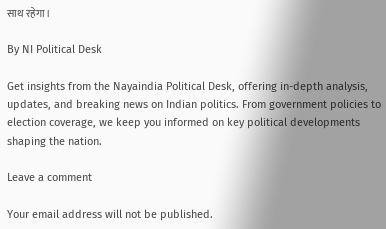साथ रहेगा।

By NI Political Desk

Get insights from the Nayaindia Political Desk, offering in-depth analysis, updates, and breaking news on Indian politics. From government policies to election coverage, we keep you informed on key political developments shaping the nation.

Leave a comment

Your email address will not be published.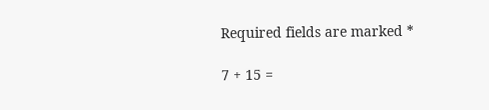Required fields are marked *

7 + 15 =